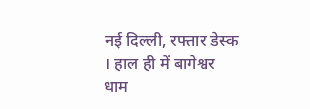नई दिल्ली, रफ्तार डेस्क । हाल ही में बागेश्वर धाम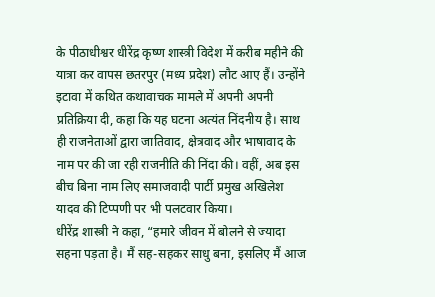के पीठाधीश्वर धीरेंद्र कृष्ण शास्त्री विदेश में करीब महीने की यात्रा कर वापस छतरपुर (मध्य प्रदेश) लौट आए हैं। उन्होंने इटावा में कथित कथावाचक मामले में अपनी अपनी प्रतिक्रिया दी, कहा कि यह घटना अत्यंत निंदनीय है। साथ ही राजनेताओं द्वारा जातिवाद, क्षेत्रवाद और भाषावाद के नाम पर की जा रही राजनीति की निंदा की। वहीं, अब इस बीच बिना नाम लिए समाजवादी पार्टी प्रमुख अखिलेश यादव की टिप्पणी पर भी पलटवार किया।
धीरेंद्र शास्त्री ने कहा, “हमारे जीवन में बोलने से ज्यादा सहना पड़ता है। मैं सह-सहकर साधु बना, इसलिए मैं आज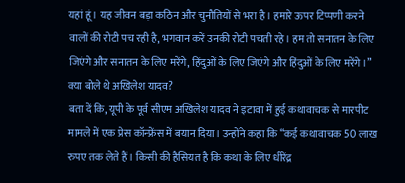यहां हूं। यह जीवन बड़ा कठिन और चुनौतियों से भरा है। हमारे ऊपर टिप्पणी करने वालों की रोटी पच रही है, भगवान करें उनकी रोटी पचती रहे। हम तो सनातन के लिए जिएंगे और सनातन के लिए मरेंगे, हिंदुओं के लिए जिएंगे और हिंदुओं के लिए मरेंगे।”
क्या बोले थे अखिलेश यादव?
बता दें कि, यूपी के पूर्व सीएम अखिलेश यादव ने इटावा में हुई कथावाचक से मारपीट मामले में एक प्रेस कॉन्फ्रेंस में बयान दिया। उन्होंने कहा कि “कई कथावाचक 50 लाख रुपए तक लेते हैं। किसी की हैसियत है कि कथा के लिए धीरेंद्र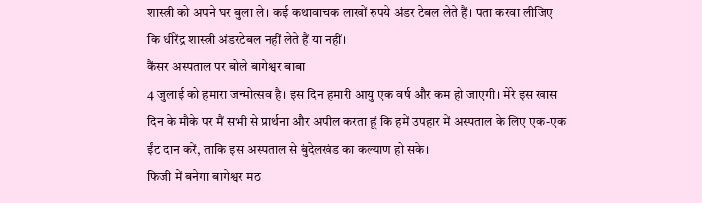शास्त्री को अपने घर बुला ले। कई कथावाचक लाखों रुपये अंडर टेबल लेते हैं। पता करवा लीजिए कि धीरेंद्र शास्त्री अंडरटेबल नहीं लेते हैं या नहीं।
कैंसर अस्पताल पर बोले बागेश्वर बाबा
4 जुलाई को हमारा जन्मोत्सव है। इस दिन हमारी आयु एक वर्ष और कम हो जाएगी। मेरे इस खास दिन के मौके पर मैं सभी से प्रार्थना और अपील करता हूं कि हमें उपहार में अस्पताल के लिए एक-एक ईंट दान करें, ताकि इस अस्पताल से बुंदेलखंड का कल्याण हो सके।
फिजी में बनेगा बागेश्वर मठ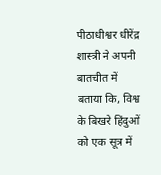पीठाधीश्वर धीरेंद्र शास्त्री ने अपनी बातचीत में बताया कि, विश्व के बिखरे हिंदुओं को एक सूत्र में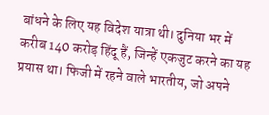बांधने के लिए यह विदेश यात्रा थी। दुनिया भर में करीब 140 करोड़ हिंदू हैं, जिन्हें एकजुट करने का यह प्रयास था। फिजी में रहने वाले भारतीय, जो अपने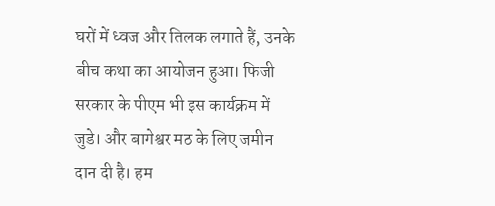घरों में ध्वज और तिलक लगाते हैं, उनके बीच कथा का आयोजन हुआ। फिजी सरकार के पीएम भी इस कार्यक्रम में जुडे। और बागेश्वर मठ के लिए जमीन दान दी है। हम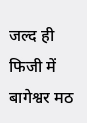जल्द ही फिजी में बागेश्वर मठ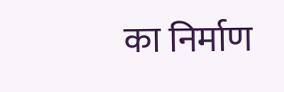का निर्माण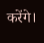करेंगे।